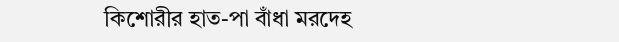কিশোরীর হাত-পা বাঁধা মরদেহ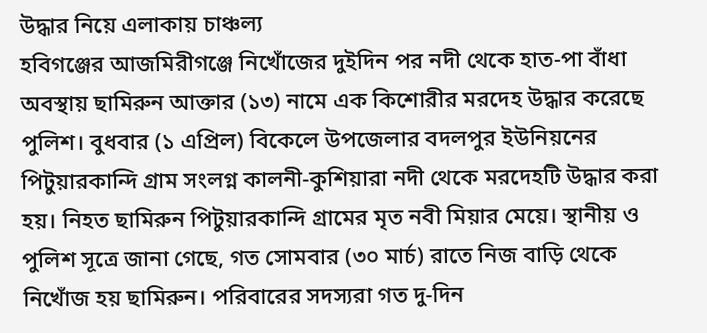উদ্ধার নিয়ে এলাকায় চাঞ্চল্য
হবিগঞ্জের আজমিরীগঞ্জে নিখোঁজের দুইদিন পর নদী থেকে হাত-পা বাঁধা অবস্থায় ছামিরুন আক্তার (১৩) নামে এক কিশোরীর মরদেহ উদ্ধার করেছে পুলিশ। বুধবার (১ এপ্রিল) বিকেলে উপজেলার বদলপুর ইউনিয়নের পিটুয়ারকান্দি গ্রাম সংলগ্ন কালনী-কুশিয়ারা নদী থেকে মরদেহটি উদ্ধার করা হয়। নিহত ছামিরুন পিটুয়ারকান্দি গ্রামের মৃত নবী মিয়ার মেয়ে। স্থানীয় ও পুলিশ সূত্রে জানা গেছে, গত সোমবার (৩০ মার্চ) রাতে নিজ বাড়ি থেকে নিখোঁজ হয় ছামিরুন। পরিবারের সদস্যরা গত দু-দিন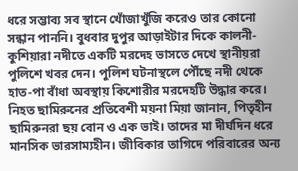ধরে সম্ভাব্য সব স্থানে খোঁজাখুঁজি করেও তার কোনো সন্ধান পাননি। বুধবার দুপুর আড়াইটার দিকে কালনী-কুশিয়ারা নদীতে একটি মরদেহ ভাসতে দেখে স্থানীয়রা পুলিশে খবর দেন। পুলিশ ঘটনাস্থলে পৌঁছে নদী থেকে হাত-পা বাঁধা অবস্থায় কিশোরীর মরদেহটি উদ্ধার করে। নিহত ছামিরুনের প্রতিবেশী ময়না মিয়া জানান, পিতৃহীন ছামিরুনরা ছয় বোন ও এক ভাই। তাদের মা দীর্ঘদিন ধরে মানসিক ভারসাম্যহীন। জীবিকার তাগিদে পরিবারের অন্য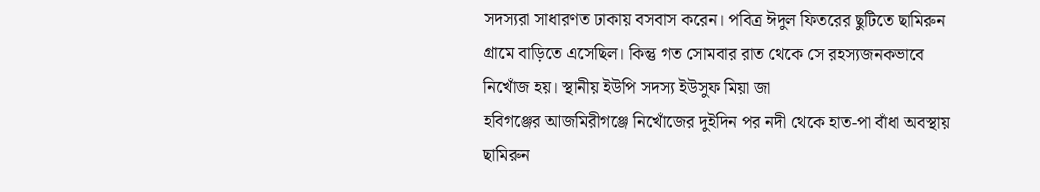সদস্যরা সাধারণত ঢাকায় বসবাস করেন। পবিত্র ঈদুল ফিতরের ছুটিতে ছামিরুন গ্রামে বাড়িতে এসেছিল। কিন্তু গত সোমবার রাত থেকে সে রহস্যজনকভাবে নিখোঁজ হয়। স্থানীয় ইউপি সদস্য ইউসুফ মিয়া জা
হবিগঞ্জের আজমিরীগঞ্জে নিখোঁজের দুইদিন পর নদী থেকে হাত-পা বাঁধা অবস্থায় ছামিরুন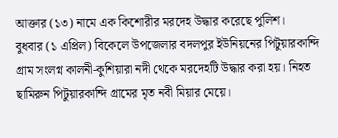আক্তার (১৩) নামে এক কিশোরীর মরদেহ উদ্ধার করেছে পুলিশ।
বুধবার (১ এপ্রিল) বিকেলে উপজেলার বদলপুর ইউনিয়নের পিটুয়ারকান্দি গ্রাম সংলগ্ন কালনী-কুশিয়ারা নদী থেকে মরদেহটি উদ্ধার করা হয়। নিহত ছামিরুন পিটুয়ারকান্দি গ্রামের মৃত নবী মিয়ার মেয়ে।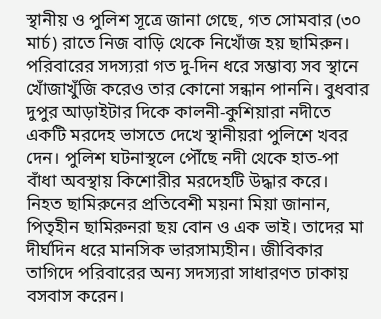স্থানীয় ও পুলিশ সূত্রে জানা গেছে, গত সোমবার (৩০ মার্চ) রাতে নিজ বাড়ি থেকে নিখোঁজ হয় ছামিরুন। পরিবারের সদস্যরা গত দু-দিন ধরে সম্ভাব্য সব স্থানে খোঁজাখুঁজি করেও তার কোনো সন্ধান পাননি। বুধবার দুপুর আড়াইটার দিকে কালনী-কুশিয়ারা নদীতে একটি মরদেহ ভাসতে দেখে স্থানীয়রা পুলিশে খবর দেন। পুলিশ ঘটনাস্থলে পৌঁছে নদী থেকে হাত-পা বাঁধা অবস্থায় কিশোরীর মরদেহটি উদ্ধার করে।
নিহত ছামিরুনের প্রতিবেশী ময়না মিয়া জানান, পিতৃহীন ছামিরুনরা ছয় বোন ও এক ভাই। তাদের মা দীর্ঘদিন ধরে মানসিক ভারসাম্যহীন। জীবিকার তাগিদে পরিবারের অন্য সদস্যরা সাধারণত ঢাকায় বসবাস করেন।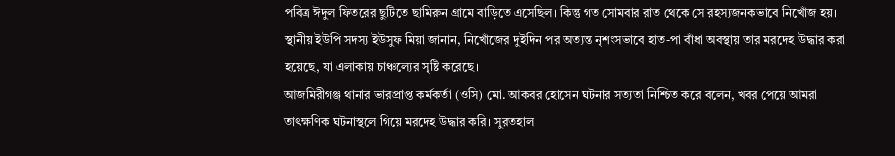পবিত্র ঈদুল ফিতরের ছুটিতে ছামিরুন গ্রামে বাড়িতে এসেছিল। কিন্তু গত সোমবার রাত থেকে সে রহস্যজনকভাবে নিখোঁজ হয়।
স্থানীয় ইউপি সদস্য ইউসুফ মিয়া জানান, নিখোঁজের দুইদিন পর অত্যন্ত নৃশংসভাবে হাত-পা বাঁধা অবস্থায় তার মরদেহ উদ্ধার করা হয়েছে, যা এলাকায় চাঞ্চল্যের সৃষ্টি করেছে।
আজমিরীগঞ্জ থানার ভারপ্রাপ্ত কর্মকর্তা (ওসি) মো. আকবর হোসেন ঘটনার সত্যতা নিশ্চিত করে বলেন, খবর পেয়ে আমরা তাৎক্ষণিক ঘটনাস্থলে গিয়ে মরদেহ উদ্ধার করি। সুরতহাল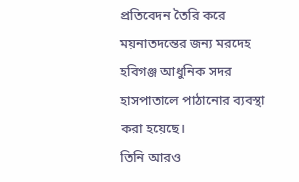প্রতিবেদন তৈরি করে ময়নাতদন্তের জন্য মরদেহ হবিগঞ্জ আধুনিক সদর হাসপাতালে পাঠানোর ব্যবস্থা করা হয়েছে।
তিনি আরও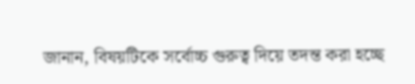জানান, বিষয়টিকে সর্বোচ্চ গুরুত্ব দিয়ে তদন্ত করা হচ্ছে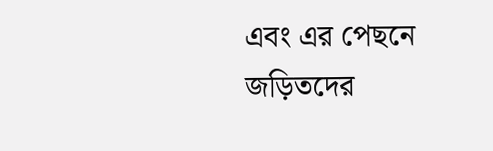এবং এর পেছনে জড়িতদের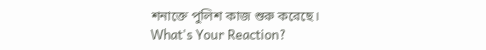শনাক্তে পুলিশ কাজ শুরু করেছে।
What's Your Reaction?